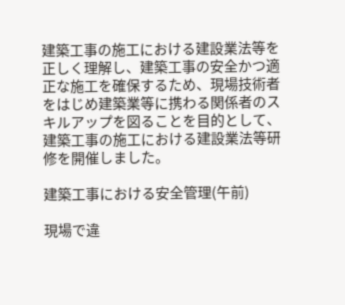建築工事の施工における建設業法等を正しく理解し、建築工事の安全かつ適正な施工を確保するため、現場技術者をはじめ建築業等に携わる関係者のスキルアップを図ることを目的として、建築工事の施工における建設業法等研修を開催しました。

建築工事における安全管理(午前)

現場で違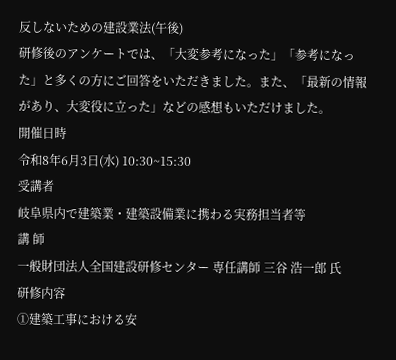反しないための建設業法(午後)
研修後のアンケートでは、「大変参考になった」「参考になった」と多くの方にご回答をいただきました。また、「最新の情報があり、大変役に立った」などの感想もいただけました。
開催日時
令和8年6月3日(水) 10:30~15:30
受講者
岐阜県内で建築業・建築設備業に携わる実務担当者等
講 師
一般財団法人全国建設研修センター 専任講師 三谷 浩一郎 氏
研修内容
①建築工事における安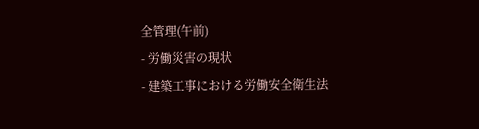全管理(午前)
- 労働災害の現状
- 建築工事における労働安全衛生法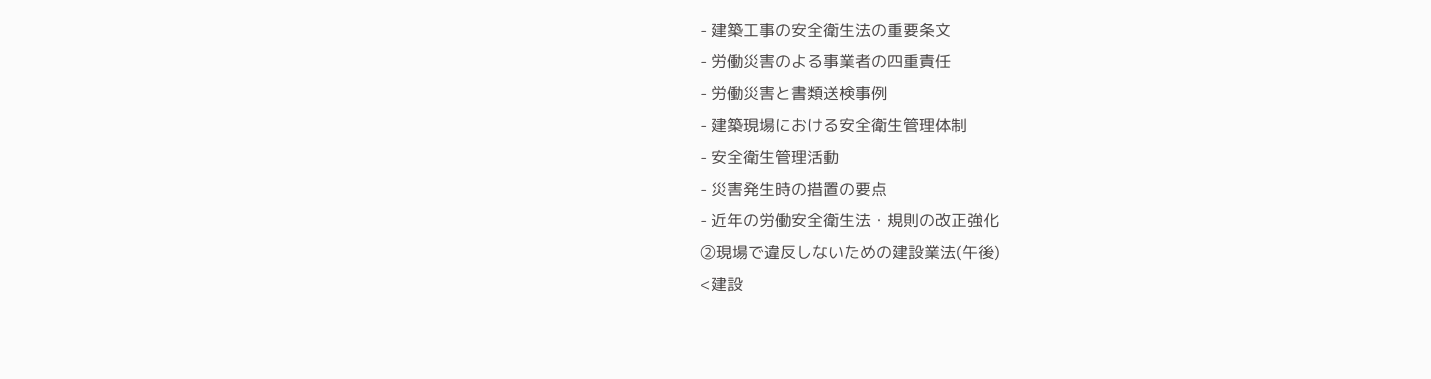- 建築工事の安全衛生法の重要条文
- 労働災害のよる事業者の四重責任
- 労働災害と書類送検事例
- 建築現場における安全衛生管理体制
- 安全衛生管理活動
- 災害発生時の措置の要点
- 近年の労働安全衛生法・規則の改正強化
②現場で違反しないための建設業法(午後)
<建設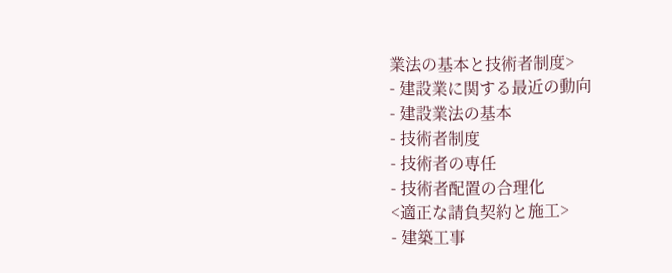業法の基本と技術者制度>
- 建設業に関する最近の動向
- 建設業法の基本
- 技術者制度
- 技術者の専任
- 技術者配置の合理化
<適正な請負契約と施工>
- 建築工事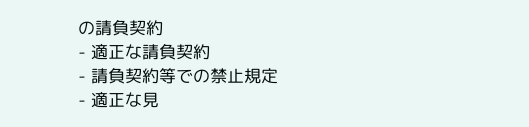の請負契約
- 適正な請負契約
- 請負契約等での禁止規定
- 適正な見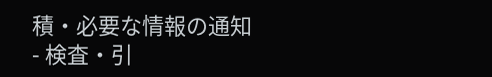積・必要な情報の通知
- 検査・引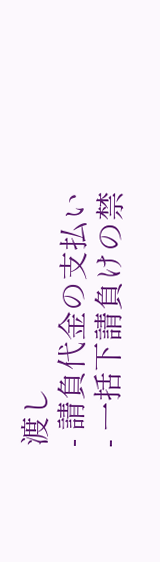渡し
- 請負代金の支払い
- 一括下請負けの禁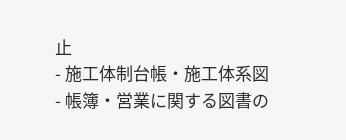止
- 施工体制台帳・施工体系図
- 帳簿・営業に関する図書の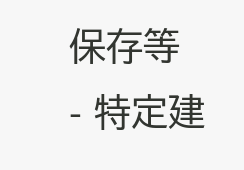保存等
- 特定建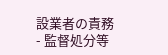設業者の責務
- 監督処分等